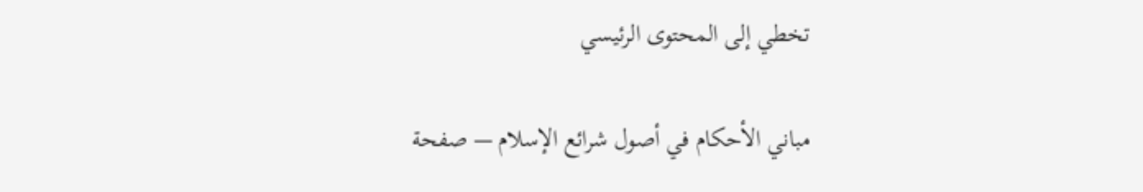تخطي إلى المحتوى الرئيسي

مباني الأحكام في أصول شرائع الإسلام — صفحة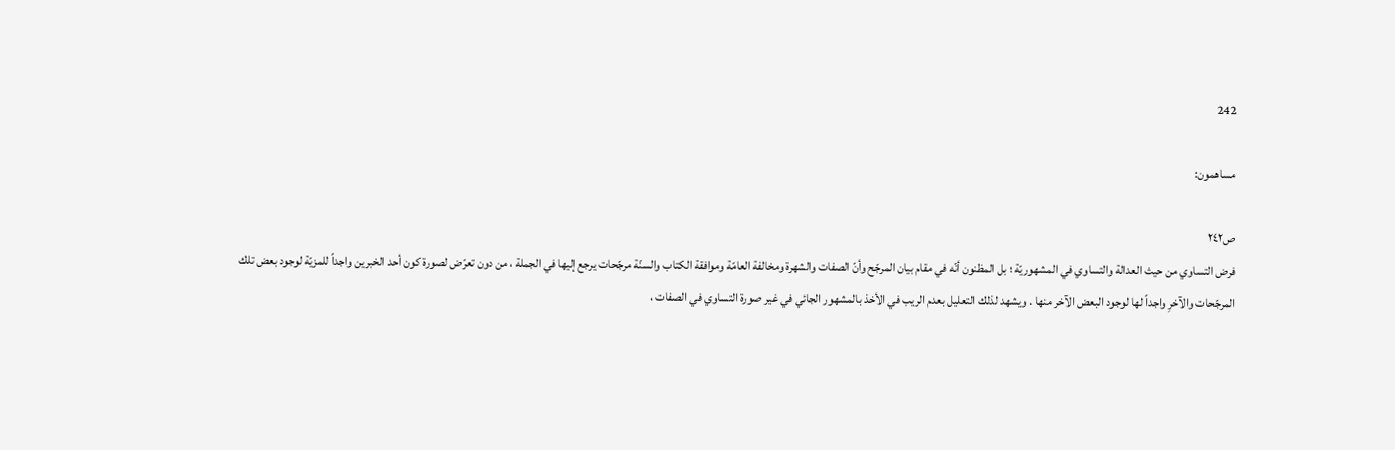242

مساهمون:

ص٢٤٢
فرض التساوي من حيث العدالة والتساوي في المشهوريّة ؛ بل المظنون أنّه في مقام بيان المرجّح وأنّ الصفات والشهرة ومخالفة العامّة وموافقة الكتاب والسنّة مرجّحات يرجع إليها في الجملة ، من دون تعرّض لصورة كون أحد الخبرين واجداً للمزيّة لوجود بعض تلك المرجّحات والآخرِ واجداً لها لوجود البعض الآخر منها . ويشهد لذلك التعليل بعدم الريب في الأخذ بالمشهور الجائي في غير صورة التساوي في الصفات ،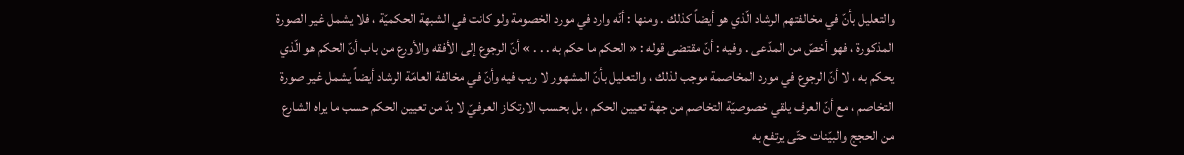والتعليل بأنّ في مخالفتهم الرشاد الّذي هو أيضاً كذلك . ومنها : أنّه وارد في مورد الخصومة ولو كانت في الشبهة الحكميّة ، فلا يشمل غير الصورة المذكورة ، فهو أخصّ من المدّعى . وفيه : أنّ مقتضى قوله : « الحكم ما حكم به . . . » أنّ الرجوع إلى الأفقه والأورع من باب أنّ الحكم هو الّذي يحكم به ، لا أنّ الرجوع في مورد المخاصمة موجب لذلك ، والتعليل بأنّ المشهور لا ريب فيه وأنّ في مخالفة العامّة الرشاد أيضاً يشمل غير صورة التخاصم ، مع أنّ العرف يلقي خصوصيّة التخاصم من جهة تعيين الحكم ، بل بحسب الارتكاز العرفيّ لا بدّ من تعيين الحكم حسب ما يراه الشارع من الحجج والبيّنات حتّى يرتفع به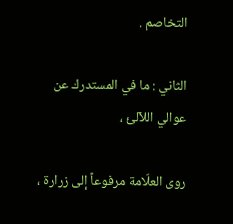التخاصم .

الثاني : ما في المستدرك عن عوالي اللآلئ ،

روى العلّامة مرفوعاً إلى زرارة ،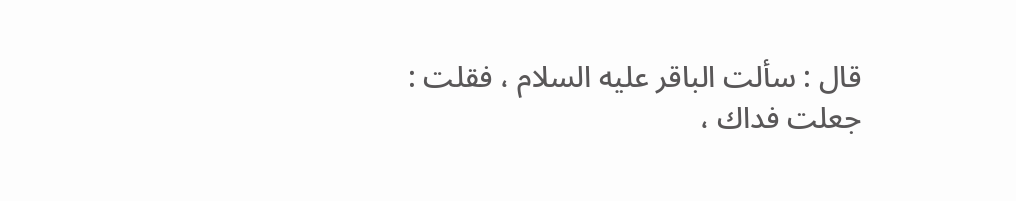قال : سألت الباقر عليه السلام ، فقلت : جعلت فداك ،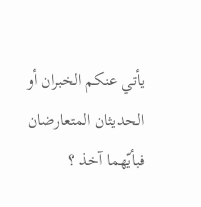يأتي عنكم الخبران أو الحديثان المتعارضان فبأيّهما آخذ ؟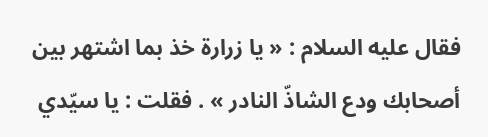فقال عليه السلام : « يا زرارة خذ بما اشتهر بين أصحابك ودع الشاذّ النادر » . فقلت : يا سيّدي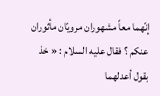إنّهما معاً مشهوران مرويّان مأثوران عنكم ؟ فقال عليه السلام : « خذ بقول أعدلهما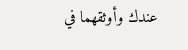عندك وأوثقهما في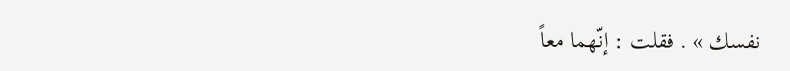نفسك » . فقلت : إنّهما معاً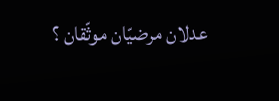عدلان مرضيّان موثّقان ؟